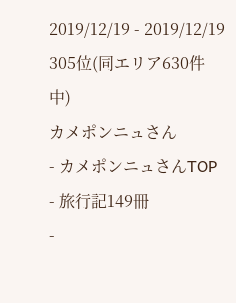2019/12/19 - 2019/12/19
305位(同エリア630件中)
カメポンニュさん
- カメポンニュさんTOP
- 旅行記149冊
-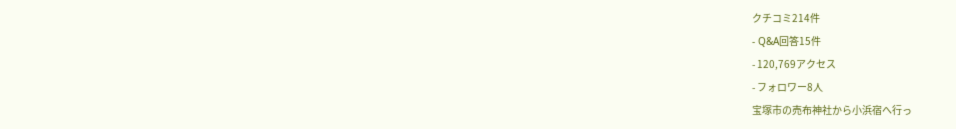クチコミ214件
- Q&A回答15件
- 120,769アクセス
- フォロワー8人
宝塚市の売布神社から小浜宿へ行っ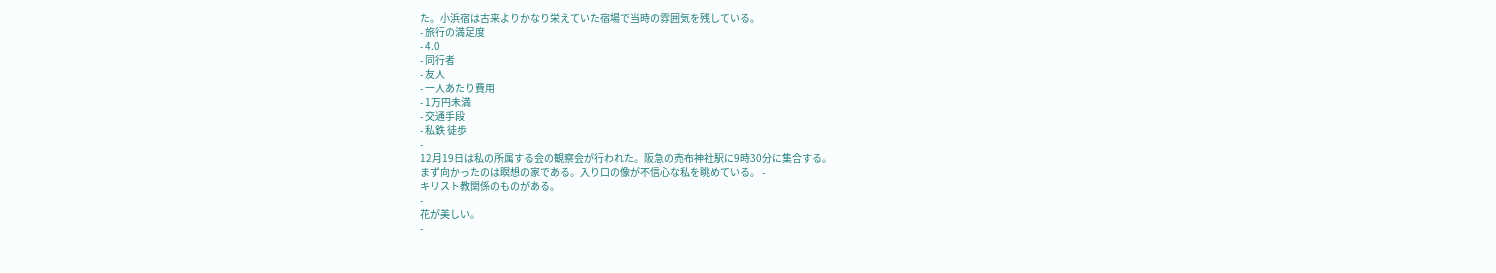た。小浜宿は古来よりかなり栄えていた宿場で当時の雰囲気を残している。
- 旅行の満足度
- 4.0
- 同行者
- 友人
- 一人あたり費用
- 1万円未満
- 交通手段
- 私鉄 徒歩
-
12月19日は私の所属する会の観察会が行われた。阪急の売布神社駅に9時30分に集合する。
まず向かったのは瞑想の家である。入り口の像が不信心な私を眺めている。 -
キリスト教関係のものがある。
-
花が美しい。
-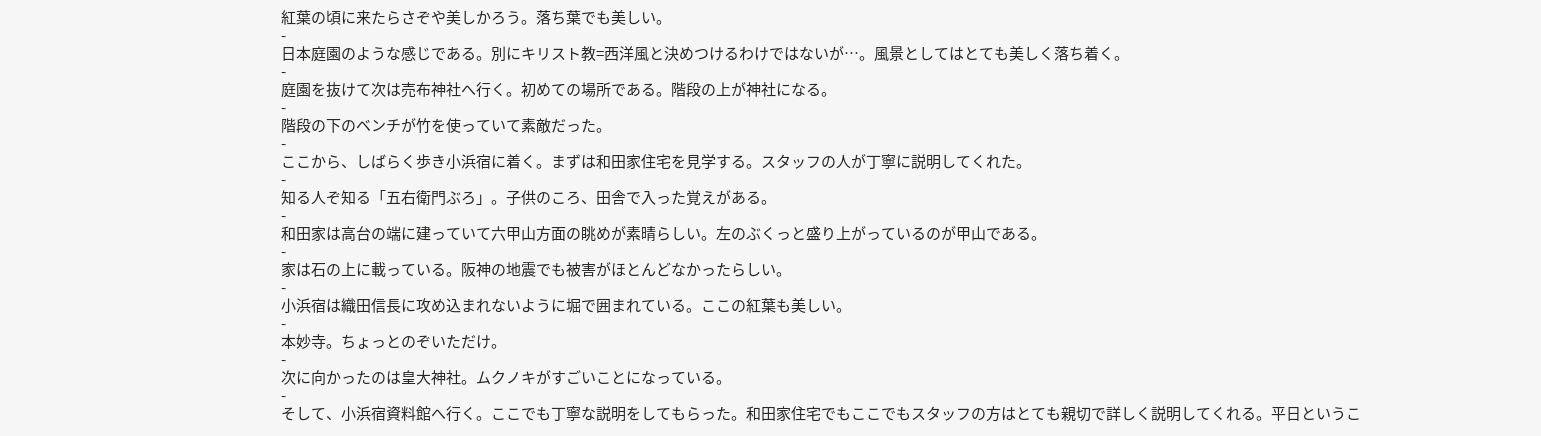紅葉の頃に来たらさぞや美しかろう。落ち葉でも美しい。
-
日本庭園のような感じである。別にキリスト教=西洋風と決めつけるわけではないが…。風景としてはとても美しく落ち着く。
-
庭園を抜けて次は売布神社へ行く。初めての場所である。階段の上が神社になる。
-
階段の下のベンチが竹を使っていて素敵だった。
-
ここから、しばらく歩き小浜宿に着く。まずは和田家住宅を見学する。スタッフの人が丁寧に説明してくれた。
-
知る人ぞ知る「五右衛門ぶろ」。子供のころ、田舎で入った覚えがある。
-
和田家は高台の端に建っていて六甲山方面の眺めが素晴らしい。左のぶくっと盛り上がっているのが甲山である。
-
家は石の上に載っている。阪神の地震でも被害がほとんどなかったらしい。
-
小浜宿は織田信長に攻め込まれないように堀で囲まれている。ここの紅葉も美しい。
-
本妙寺。ちょっとのぞいただけ。
-
次に向かったのは皇大神社。ムクノキがすごいことになっている。
-
そして、小浜宿資料館へ行く。ここでも丁寧な説明をしてもらった。和田家住宅でもここでもスタッフの方はとても親切で詳しく説明してくれる。平日というこ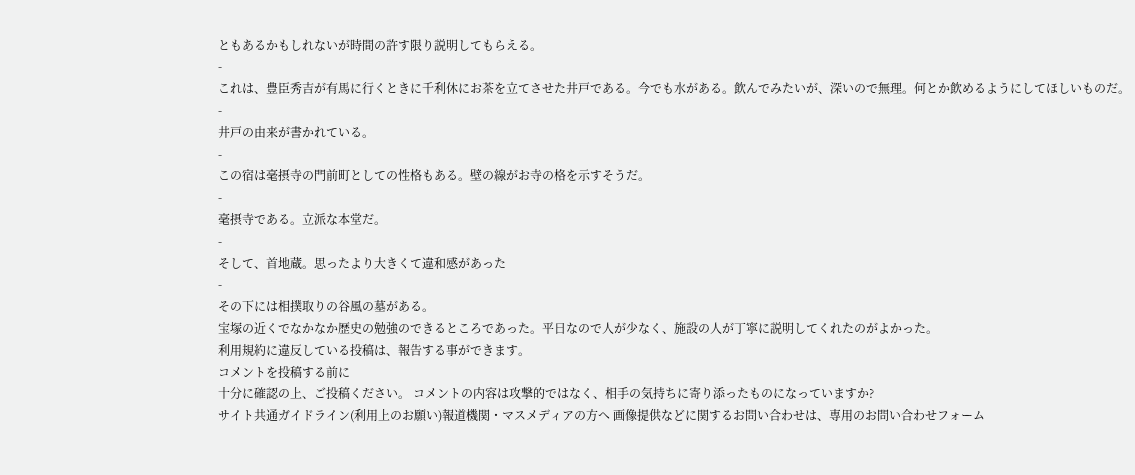ともあるかもしれないが時間の許す限り説明してもらえる。
-
これは、豊臣秀吉が有馬に行くときに千利休にお茶を立てさせた井戸である。今でも水がある。飲んでみたいが、深いので無理。何とか飲めるようにしてほしいものだ。
-
井戸の由来が書かれている。
-
この宿は毫摂寺の門前町としての性格もある。壁の線がお寺の格を示すそうだ。
-
毫摂寺である。立派な本堂だ。
-
そして、首地蔵。思ったより大きくて違和感があった
-
その下には相撲取りの谷風の墓がある。
宝塚の近くでなかなか歴史の勉強のできるところであった。平日なので人が少なく、施設の人が丁寧に説明してくれたのがよかった。
利用規約に違反している投稿は、報告する事ができます。
コメントを投稿する前に
十分に確認の上、ご投稿ください。 コメントの内容は攻撃的ではなく、相手の気持ちに寄り添ったものになっていますか?
サイト共通ガイドライン(利用上のお願い)報道機関・マスメディアの方へ 画像提供などに関するお問い合わせは、専用のお問い合わせフォーム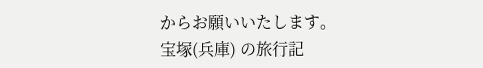からお願いいたします。
宝塚(兵庫) の旅行記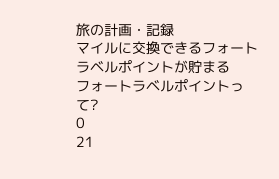旅の計画・記録
マイルに交換できるフォートラベルポイントが貯まる
フォートラベルポイントって?
0
21